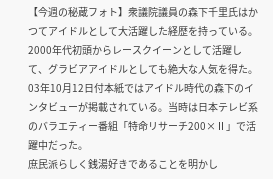【今週の秘蔵フォト】衆議院議員の森下千里氏はかつてアイドルとして大活躍した経歴を持っている。2000年代初頭からレースクイーンとして活躍して、グラビアアイドルとしても絶大な人気を得た。
03年10月12日付本紙ではアイドル時代の森下のインタビューが掲載されている。当時は日本テレビ系のバラエティー番組「特命リサーチ200×Ⅱ」で活躍中だった。
庶民派らしく銭湯好きであることを明かし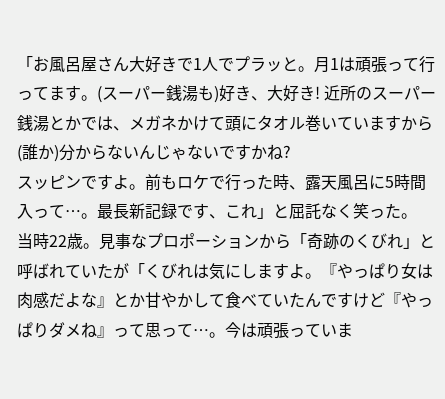「お風呂屋さん大好きで1人でプラッと。月1は頑張って行ってます。(スーパー銭湯も)好き、大好き! 近所のスーパー銭湯とかでは、メガネかけて頭にタオル巻いていますから(誰か)分からないんじゃないですかね?
スッピンですよ。前もロケで行った時、露天風呂に5時間入って…。最長新記録です、これ」と屈託なく笑った。
当時22歳。見事なプロポーションから「奇跡のくびれ」と呼ばれていたが「くびれは気にしますよ。『やっぱり女は肉感だよな』とか甘やかして食べていたんですけど『やっぱりダメね』って思って…。今は頑張っていま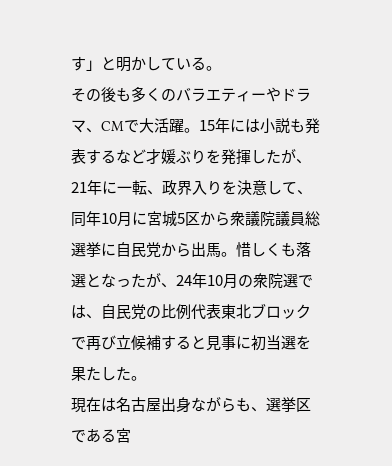す」と明かしている。
その後も多くのバラエティーやドラマ、CMで大活躍。15年には小説も発表するなど才媛ぶりを発揮したが、21年に一転、政界入りを決意して、同年10月に宮城5区から衆議院議員総選挙に自民党から出馬。惜しくも落選となったが、24年10月の衆院選では、自民党の比例代表東北ブロックで再び立候補すると見事に初当選を果たした。
現在は名古屋出身ながらも、選挙区である宮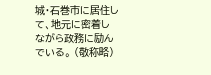城・石巻市に居住して、地元に密着しながら政務に励んでいる。 (敬称略)